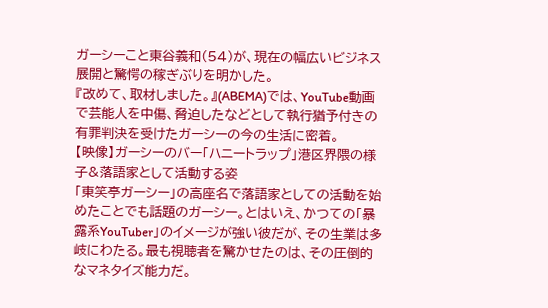ガーシーこと東谷義和(54)が、現在の幅広いビジネス展開と驚愕の稼ぎぶりを明かした。
『改めて、取材しました。』(ABEMA)では、YouTube動画で芸能人を中傷、脅迫したなどとして執行猶予付きの有罪判決を受けたガーシーの今の生活に密着。
【映像】ガーシーのバー「ハニートラップ」港区界隈の様子&落語家として活動する姿
「東笑亭ガーシー」の高座名で落語家としての活動を始めたことでも話題のガーシー。とはいえ、かつての「暴露系YouTuber」のイメージが強い彼だが、その生業は多岐にわたる。最も視聴者を驚かせたのは、その圧倒的なマネタイズ能力だ。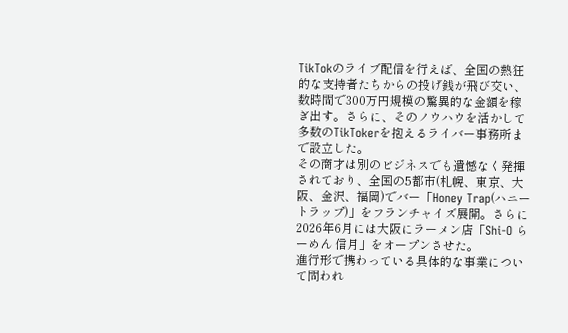TikTokのライブ配信を行えば、全国の熱狂的な支持者たちからの投げ銭が飛び交い、数時間で300万円規模の驚異的な金額を稼ぎ出す。さらに、そのノウハウを活かして多数のTikTokerを抱えるライバー事務所まで設立した。
その商才は別のビジネスでも遺憾なく発揮されており、全国の5都市(札幌、東京、大阪、金沢、福岡)でバー「Honey Trap(ハニートラップ)」をフランチャイズ展開。さらに2026年6月には大阪にラーメン店「Shi-O らーめん 信月」をオープンさせた。
進行形で携わっている具体的な事業について問われ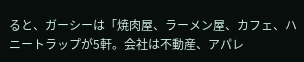ると、ガーシーは「焼肉屋、ラーメン屋、カフェ、ハニートラップが5軒。会社は不動産、アパレ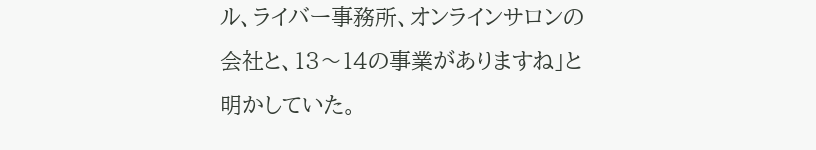ル、ライバー事務所、オンラインサロンの会社と、13〜14の事業がありますね」と明かしていた。